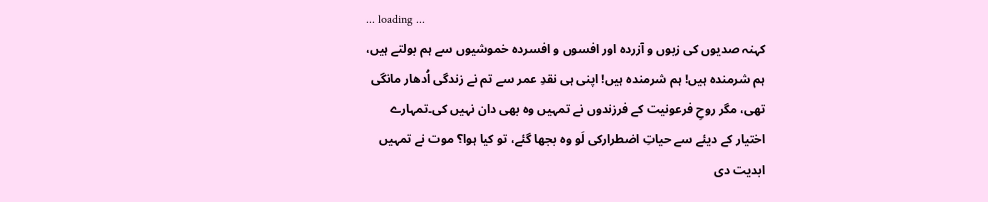... loading ...
کہنہ صدیوں کی زبوں و آزردہ اور افسوں و افسردہ خموشیوں سے ہم بولتے ہیں، ہم شرمندہ ہیں! ہم شرمندہ ہیں! اپنی ہی نقدِ عمر سے تم نے زندگی اُدھار مانگی تھی، مگر روحِ فرعونیت کے فرزندوں نے تمہیں وہ بھی دان نہیں کی۔تمہارے اختیار کے دیئے سے حیاتِ اضطرارکی لَو وہ بجھا گئے، تو کیا ہوا؟ موت نے تمہیں ابدیت دی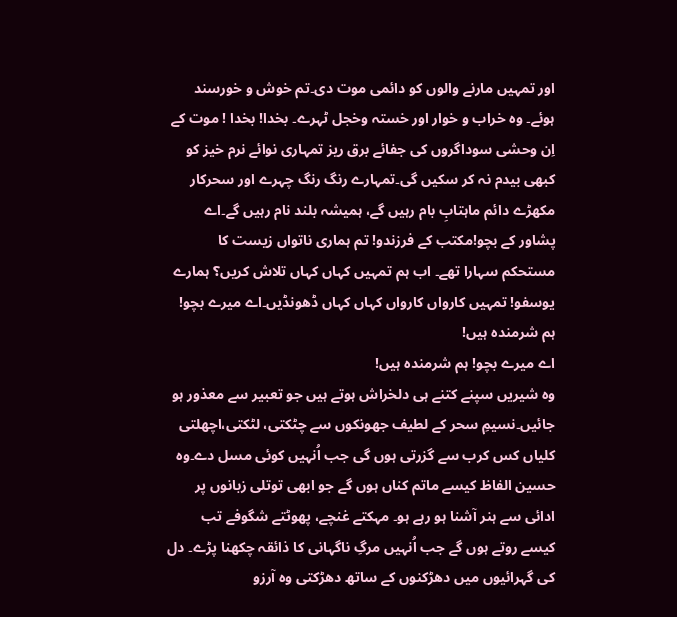اور تمہیں مارنے والوں کو دائمی موت دی۔تم خوش و خورسند ہوئے۔ وہ خراب و خوار اور خستہ وخجل ٹہرے۔ بخدا! بخدا ! موت کے اِن وحشی سوداگروں کی جفائے برق ریز تمہاری نوائے نرم خیز کو کبھی بیدم نہ کر سکیں گی۔تمہارے رنگ رنگ چہرے اور سحرکار مکھڑے دائم ماہتابِ بام رہیں گے، ہمیشہ بلند نام رہیں گے۔اے پشاور کے بچو!مکتب کے فرزندو! تم ہماری ناتواں زیست کا مستحکم سہارا تھے۔ اب ہم تمہیں کہاں کہاں تلاش کریں؟ ہمارے یوسفو! تمہیں کارواں کارواں کہاں کہاں ڈھونڈیں۔اے میرے بچو! ہم شرمندہ ہیں!
اے میرے بچو! ہم شرمندہ ہیں!
وہ شیریں سپنے کتنے ہی دلخراش ہوتے ہیں جو تعبیر سے معذور ہو جائیں۔نسیمِ سحر کے لطیف جھونکوں سے چٹکتی، لٹکتی،اچھلتی کلیاں کس کرب سے گزرتی ہوں گی جب اُنہیں کوئی مسل دے۔وہ حسین الفاظ کیسے ماتم کناں ہوں گے جو ابھی توتلی زبانوں پر ادائی سے ہنر آشنا ہو رہے ہو۔ مہکتے غنچے، پھوٹتے شگوفے تب کیسے روتے ہوں گے جب اُنہیں مرگِ ناگہانی کا ذائقہ چکھنا پڑے۔ دل کی گہرائیوں میں دھڑکنوں کے ساتھ دھڑکتی وہ آرزو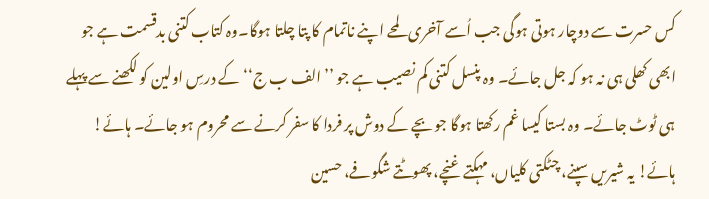کس حسرت سے دوچار ہوتی ہوگی جب اُسے آخری لمحے اپنے ناتمام کا پتا چلتا ہوگا۔وہ کتاب کتنی بدقسمت ہے جو ابھی کھلی ہی نہ ہو کہ جل جائے۔ وہ پنسل کتنی کم نصیب ہے جو ’’الف ب ج‘‘ کے درسِ اولین کو لکھنے سے پہلے ہی ٹوٹ جائے۔ وہ بستا کیسا غم رکھتا ہوگا جو بچے کے دوش پر فردا کا سفر کرنے سے محروم ہو جائے۔ ہائے! ہائے! یہ شیریں سپنے، چٹکتی کلیاں، مہکتے غنچے، پھوٹتے شگوفے، حسین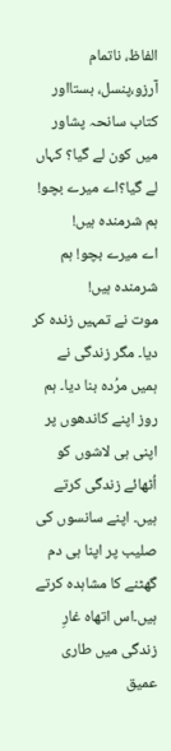الفاظ، ناتمام آرزو،پنسل، بستااور کتاب سانحہ پشاور میں کون لے گیا؟ کہاں لے گیا؟اے میرے بچو! ہم شرمندہ ہیں!
اے میرے بچو! ہم شرمندہ ہیں!
موت نے تمہیں زندہ کر دیا۔ مگر زندگی نے ہمیں مرُدہ بنا دیا۔ ہم روز اپنے کاندھوں پر اپنی ہی لاشوں کو اُٹھائے زندگی کرتے ہیں۔ اپنے سانسوں کی صلیب پر اپنا ہی دم گھٹنے کا مشاہدہ کرتے ہیں۔اس اتھاہ غارِ زندگی میں طاری عمیق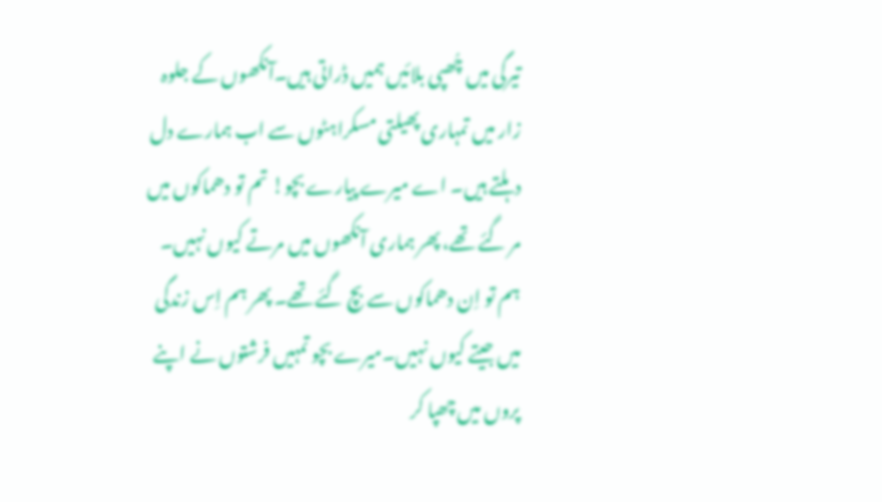تیرگی میں چُھپی بلائیں ہمیں ڈراتی ہیں۔آنکھوں کے جلوہ زار میں تمہاری پھیلتی مسکراہٹوں سے اب ہمارے دل دہلتے ہیں۔ اے میرے پیارے بچو! تم تو دھماکوں میں مر گئے تھے، پھر ہماری آنکھوں میں مرتے کیوں نہیں۔ ہم تو اِن دھماکوں سے بچ گئے تھے۔ پھر ہم اِس زندگی میں جیتے کیوں نہیں۔میرے بچو تمہیں فرشتوں نے اپنے پروں میں چھپا کر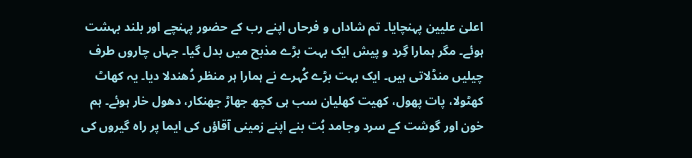اعلیٰ علیین پہنچایا۔ تم شاداں و فرحاں اپنے رب کے حضور پہنچے اور بلند بہشت ہوئے۔ مگر ہمارا گِرد و پیش ایک بہت بڑے مذبح میں بدل گیا۔ جہاں چاروں طرف چیلیں منڈلاتی ہیں۔ ایک بہت بڑے کُہرے نے ہمارا ہر منظر دُھندلا دیا۔ یہ کھاٹ کھٹولا، پات پھول، کھیت کھلیان سب ہی کچھ جھاڑ جھنکار، دھول خار ہوئے۔ ہم خون اور گوشت کے سرد وجامد بُت بنے اپنے زمینی آقاؤں کی ایما پر راہ گیروں کی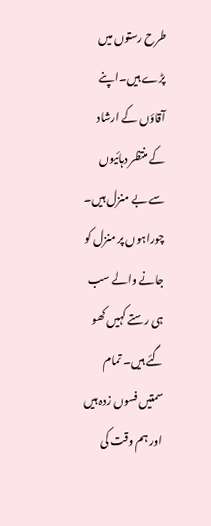طرح رستوں میں پڑے ہیں۔اپنے آقاؤں کے ارشاد کے منتظر دہائیوں سے بے منزل ہیں۔ چوراہوں پر منزل کو جانے والے سب ہی رستے کہیں کھو گئے ہیں۔ تمام سمتیں فسوں زدہ ہیں اور ہم وقت کی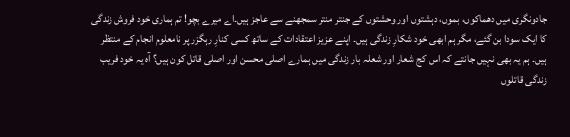جادونگری میں دھماکوں، بموں، دہشتوں اور وحشتوں کے جنتر منتر سمجھنے سے عاجز ہیں۔اے میرے بچو! تم ہماری خود فروش زندگی کا ایک سودا بن گئے، مگر ہم ابھی خود شکارِ زندگی ہیں۔ اپنے عزیز اعتقادات کے ساتھ کسی کنارِ رہگزر پر نامعلوم انجام کے منتظر ہیں۔ ہم یہ بھی نہیں جانتے کہ اس کج شعار اور شعلہ بار زندگی میں ہمارے اصلی محسن اور اصلی قاتل کون ہیں؟ آہ یہ خود فریب زندگی قاتلوں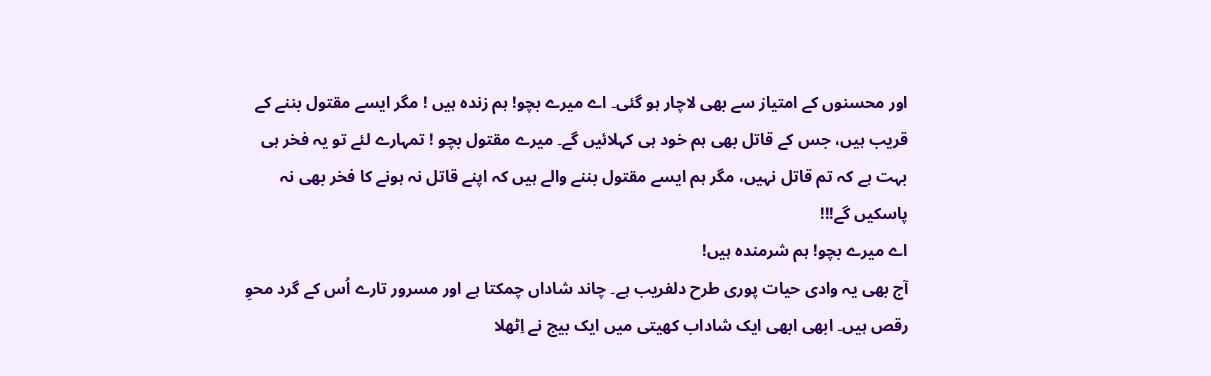اور محسنوں کے امتیاز سے بھی لاچار ہو گئی۔ اے میرے بچو! ہم زندہ ہیں ! مگر ایسے مقتول بننے کے قریب ہیں، جس کے قاتل بھی ہم خود ہی کہلائیں گے۔ میرے مقتول بچو ! تمہارے لئے تو یہ فخر ہی بہت ہے کہ تم قاتل نہیں، مگر ہم ایسے مقتول بننے والے ہیں کہ اپنے قاتل نہ ہونے کا فخر بھی نہ پاسکیں گے!!!
اے میرے بچو! ہم شرمندہ ہیں!
آج بھی یہ وادی حیات پوری طرح دلفریب ہے۔ چاند شاداں چمکتا ہے اور مسرور تارے اُس کے گرد محوِ رقص ہیں۔ ابھی ابھی ایک شاداب کھیتی میں ایک بیج نے اِٹھلا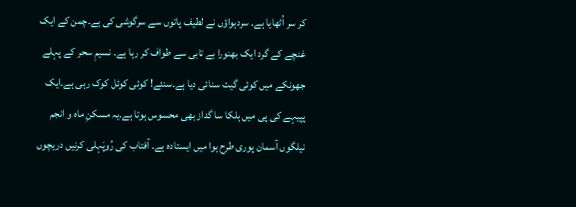کر سر اُٹھایا ہے۔ سردہواؤں نے لطیف پاتوں سے سرگوشی کی ہے۔چمن کے ایک غنچے کے گرد ایک بھنورا بے تابی سے طواف کر رہا ہے۔ نسیمِ سحر کے پہلے جھونکے میں کوئی گیت سنائی دیا ہے۔سنئے! کوئی کوئل کوک رہی ہے۔ایک پپیہے کی پی میں ہلکا سا گداز بھی محسوس ہوتا ہے۔یہ مسکنِ ماہ و انجم نیلگوں آسمان پوری طرح ہوا میں ایستادہ ہے۔ آفتاب کی رُوپَہلی کرنیں دریچوں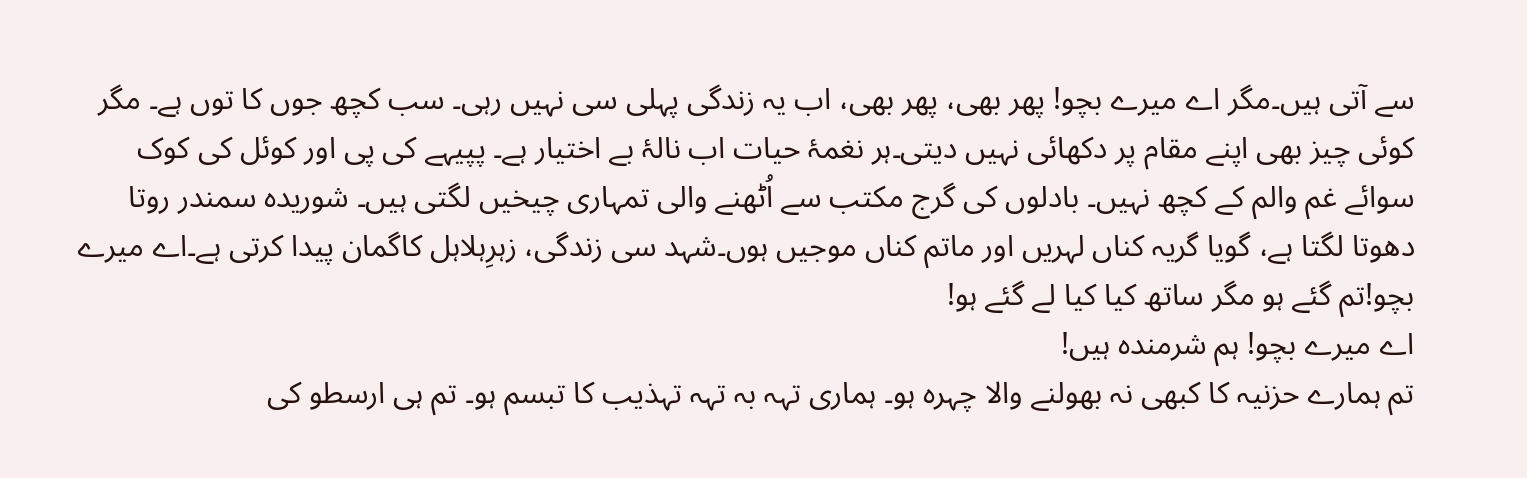سے آتی ہیں۔مگر اے میرے بچو! پھر بھی، پھر بھی، اب یہ زندگی پہلی سی نہیں رہی۔ سب کچھ جوں کا توں ہے۔ مگر کوئی چیز بھی اپنے مقام پر دکھائی نہیں دیتی۔ہر نغمۂ حیات اب نالۂ بے اختیار ہے۔ پپیہے کی پی اور کوئل کی کوک سوائے غم والم کے کچھ نہیں۔ بادلوں کی گرج مکتب سے اُٹھنے والی تمہاری چیخیں لگتی ہیں۔ شوریدہ سمندر روتا دھوتا لگتا ہے، گویا گریہ کناں لہریں اور ماتم کناں موجیں ہوں۔شہد سی زندگی، زہرِہلاہل کاگمان پیدا کرتی ہے۔اے میرے بچو!تم گئے ہو مگر ساتھ کیا کیا لے گئے ہو!
اے میرے بچو! ہم شرمندہ ہیں!
تم ہمارے حزنیہ کا کبھی نہ بھولنے والا چہرہ ہو۔ ہماری تہہ بہ تہہ تہذیب کا تبسم ہو۔ تم ہی ارسطو کی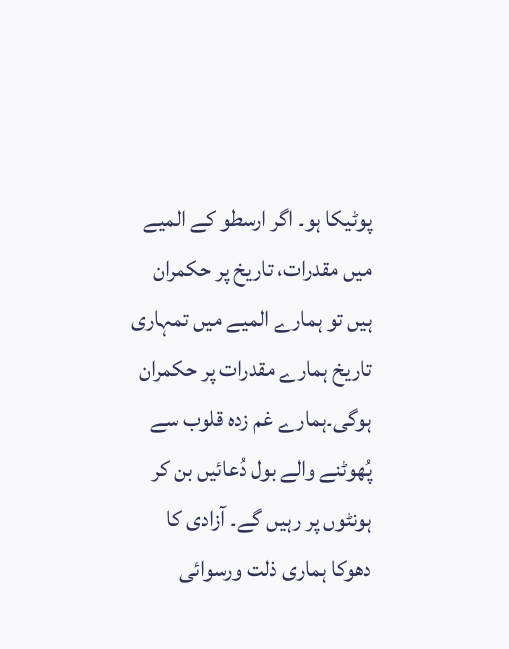پوٹیکا ہو۔ اگر ارسطو کے المیے میں مقدرات، تاریخ پر حکمران ہیں تو ہمارے المیے میں تمہاری تاریخ ہمارے مقدرات پر حکمران ہوگی۔ہمارے غم زدہ قلوب سے پُھوٹنے والے بول دُعائیں بن کر ہونٹوں پر رہیں گے۔ آزادی کا دھوکا ہماری ذلت ورسوائی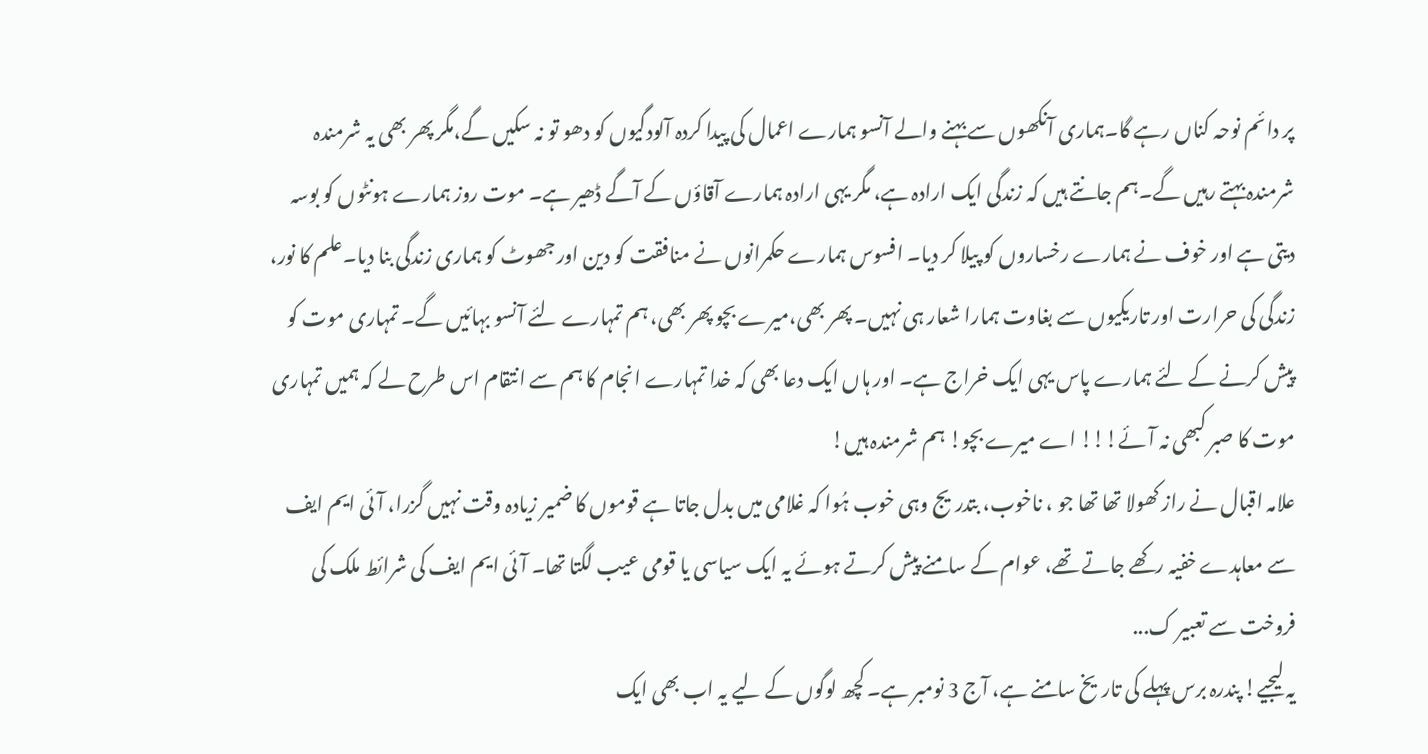پر دائم نوحہ کناں رہے گا۔ہماری آنکھوں سے بہنے والے آنسو ہمارے اعمال کی پیدا کردہ آلودگیوں کو دھو تو نہ سکیں گے،مگر پھر بھی یہ شرمندہ شرمندہ بہتے رہیں گے۔ہم جانتے ہیں کہ زندگی ایک ارادہ ہے، مگر یہی ارادہ ہمارے آقاؤں کے آگے ڈھیر ہے۔ موت روز ہمارے ہونٹوں کو بوسہ دیتی ہے اور خوف نے ہمارے رخساروں کو پیلا کر دیا۔ افسوس ہمارے حکمرانوں نے منافقت کو دین اور جھوٹ کو ہماری زندگی بنا دیا۔علم کا نور، زندگی کی حرارت اور تاریکیوں سے بغاوت ہمارا شعار ہی نہیں۔ پھر بھی،میرے بچو پھر بھی، ہم تمہارے لئے آنسو بہائیں گے۔ تمہاری موت کو پیش کرنے کے لئے ہمارے پاس یہی ایک خراج ہے۔ اور ہاں ایک دعا بھی کہ خدا تمہارے انجام کا ہم سے انتقام اس طرح لے کہ ہمیں تمہاری موت کا صبر کبھی نہ آئے!!! اے میرے بچو! ہم شرمندہ ہیں!
علامہ اقبال نے راز کھولا تھا تھا جو ، ناخوب، بتدریج وہی خوب ہُوا کہ غلامی میں بدل جاتا ہے قوموں کا ضمیر زیادہ وقت نہیں گزرا، آئی ایم ایف سے معاہدے خفیہ رکھے جاتے تھے، عوام کے سامنے پیش کرتے ہوئے یہ ایک سیاسی یا قومی عیب لگتا تھا۔ آئی ایم ایف کی شرائط ملک کی فروخت سے تعبیر ک...
یہ لیجیے! پندرہ برس پہلے کی تاریخ سامنے ہے، آج 3 نومبر ہے۔ کچھ لوگوں کے لیے یہ اب بھی ایک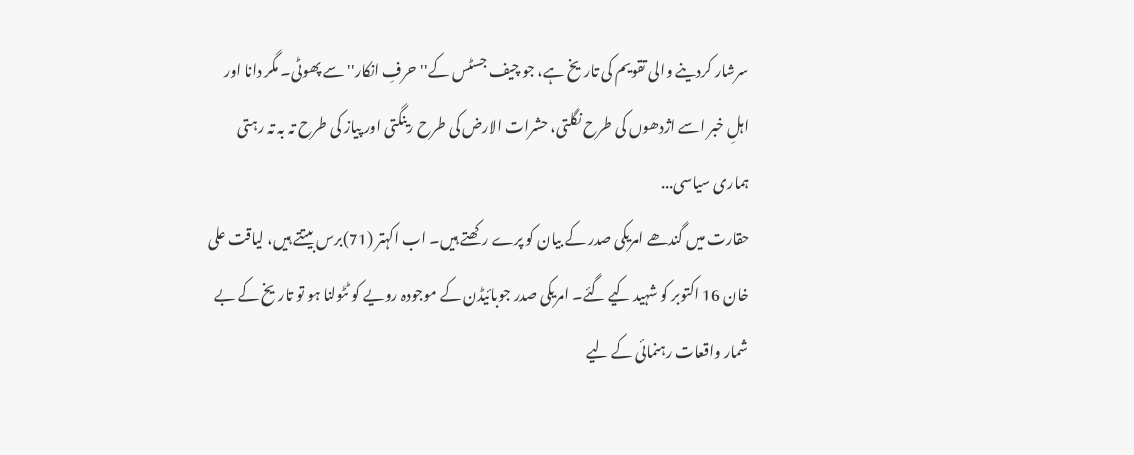سرشار کردینے والی تقویم کی تاریخ ہے، جو چیف جسٹس کے''حرفِ انکار'' سے پھوٹی۔ مگر دانا اور اہلِ خبر اسے اژدھوں کی طرح نگلتی، حشرات الارض کی طرح رینگتی اور پیاز کی طرح تہ بہ تہ رہتی ہماری سیاسی...
حقارت میں گندھے امریکی صدر کے بیان کو پرے رکھتے ہیں۔ اب اکہتر (71)برس بیتتے ہیں، لیاقت علی خان 16 اکتوبر کو شہید کیے گئے۔ امریکی صدر جوبائیڈن کے موجودہ رویے کو ٹٹولنا ہو تو تاریخ کے بے شمار واقعات رہنمائی کے لیے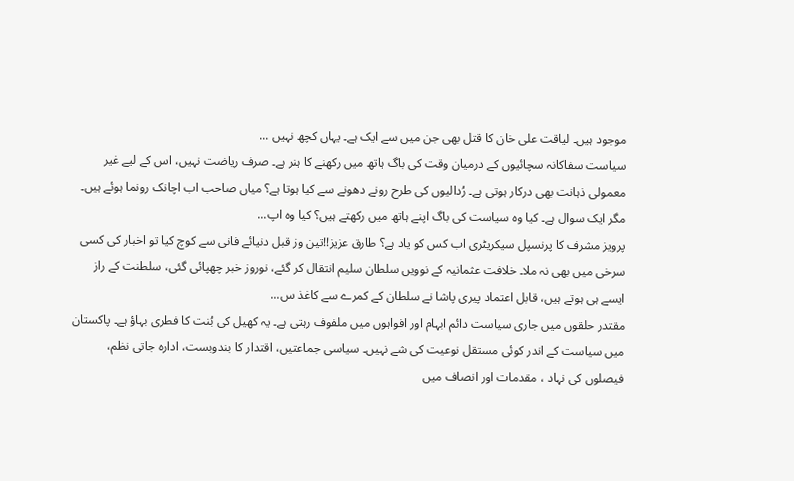موجود ہیں۔ لیاقت علی خان کا قتل بھی جن میں سے ایک ہے۔ یہاں کچھ نہیں ...
سیاست سفاکانہ سچائیوں کے درمیان وقت کی باگ ہاتھ میں رکھنے کا ہنر ہے۔ صرف ریاضت نہیں، اس کے لیے غیر معمولی ذہانت بھی درکار ہوتی ہے۔ رُدالیوں کی طرح رونے دھونے سے کیا ہوتا ہے؟ میاں صاحب اب اچانک رونما ہوئے ہیں۔ مگر ایک سوال ہے۔ کیا وہ سیاست کی باگ اپنے ہاتھ میں رکھتے ہیں؟ کیا وہ اپ...
پرویز مشرف کا پرنسپل سیکریٹری اب کس کو یاد ہے؟ طارق عزیز!!تین وز قبل دنیائے فانی سے کوچ کیا تو اخبار کی کسی سرخی میں بھی نہ ملا۔ خلافت عثمانیہ کے نوویں سلطان سلیم انتقال کر گئے، نوروز خبر چھپائی گئی، سلطنت کے راز ایسے ہی ہوتے ہیں، قابل اعتماد پیری پاشا نے سلطان کے کمرے سے کاغذ س...
مقتدر حلقوں میں جاری سیاست دائم ابہام اور افواہوں میں ملفوف رہتی ہے۔ یہ کھیل کی بُنت کا فطری بہاؤ ہے۔ پاکستان میں سیاست کے اندر کوئی مستقل نوعیت کی شے نہیں۔ سیاسی جماعتیں، اقتدار کا بندوبست، ادارہ جاتی نظم، فیصلوں کی نہاد ، مقدمات اور انصاف میں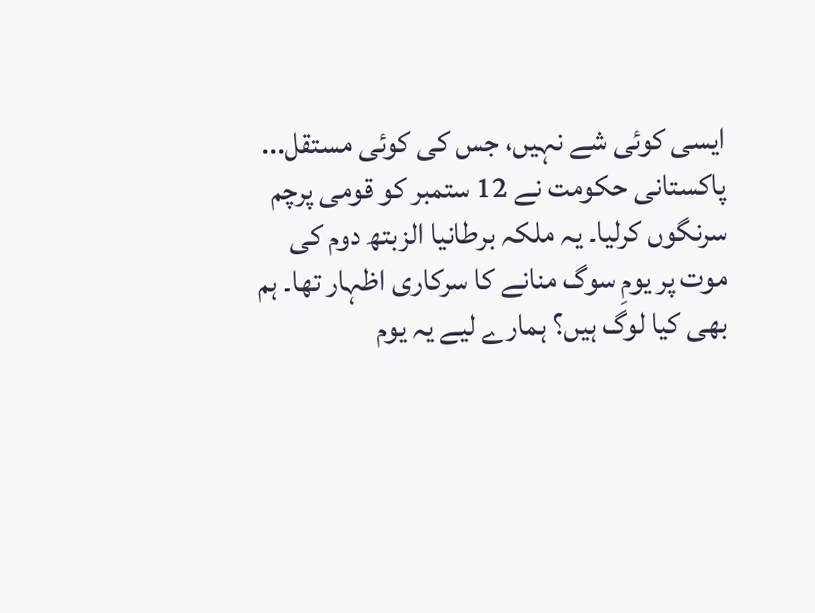ایسی کوئی شے نہیں، جس کی کوئی مستقل...
پاکستانی حکومت نے 12 ستمبر کو قومی پرچم سرنگوں کرلیا۔ یہ ملکہ برطانیا الزبتھ دوم کی موت پر یومِ سوگ منانے کا سرکاری اظہار تھا۔ ہم بھی کیا لوگ ہیں؟ ہمارے لیے یہ یوم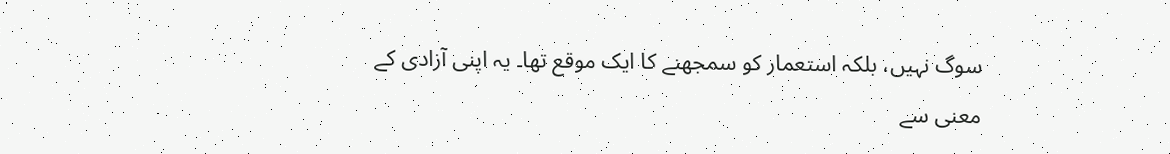سوگ نہیں، بلکہ استعمار کو سمجھنے کا ایک موقع تھا۔ یہ اپنی آزادی کے معنی سے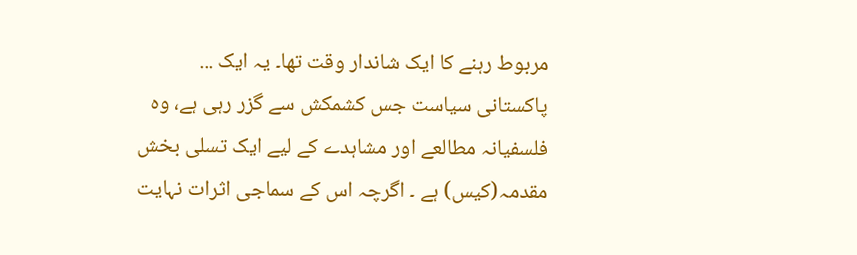مربوط رہنے کا ایک شاندار وقت تھا۔ یہ ایک ...
پاکستانی سیاست جس کشمکش سے گزر رہی ہے، وہ فلسفیانہ مطالعے اور مشاہدے کے لیے ایک تسلی بخش مقدمہ(کیس) ہے ۔ اگرچہ اس کے سماجی اثرات نہایت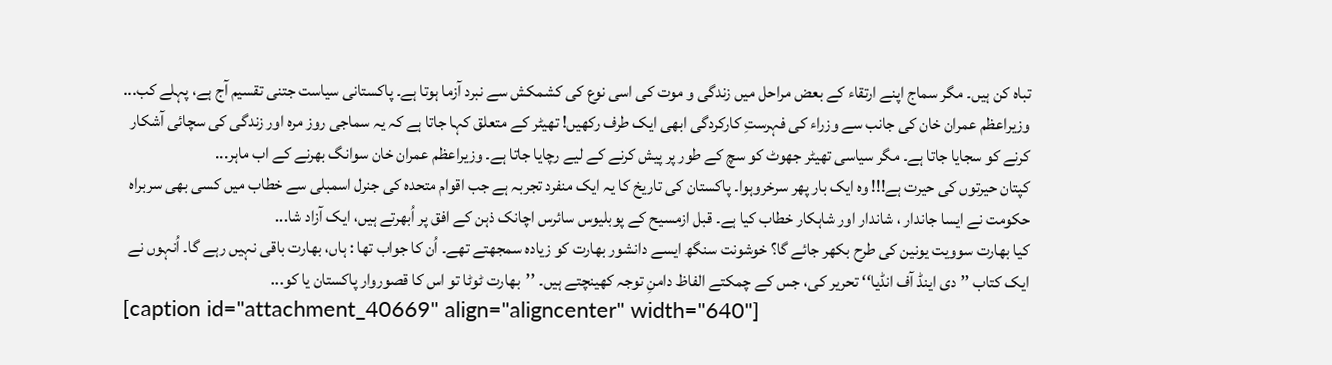تباہ کن ہیں۔ مگر سماج اپنے ارتقاء کے بعض مراحل میں زندگی و موت کی اسی نوع کی کشمکش سے نبرد آزما ہوتا ہے۔ پاکستانی سیاست جتنی تقسیم آج ہے، پہلے کب...
وزیراعظم عمران خان کی جانب سے وزراء کی فہرستِ کارکردگی ابھی ایک طرف رکھیں! تھیٹر کے متعلق کہا جاتا ہے کہ یہ سماجی روز مرہ اور زندگی کی سچائی آشکار کرنے کو سجایا جاتا ہے۔ مگر سیاسی تھیٹر جھوٹ کو سچ کے طور پر پیش کرنے کے لیے رچایا جاتا ہے۔ وزیراعظم عمران خان سوانگ بھرنے کے اب ماہر...
کپتان حیرتوں کی حیرت ہے!!! وہ ایک بار پھر سرخروہوا۔ پاکستان کی تاریخ کا یہ ایک منفرد تجربہ ہے جب اقوام متحدہ کی جنرل اسمبلی سے خطاب میں کسی بھی سربراہ حکومت نے ایسا جاندار ، شاندار اور شاہکار خطاب کیا ہے۔ قبل ازمسیح کے پوبلیوس سائرس اچانک ذہن کے افق پر اُبھرتے ہیں، ایک آزاد شا...
کیا بھارت سوویت یونین کی طرح بکھر جائے گا؟ خوشونت سنگھ ایسے دانشور بھارت کو زیادہ سمجھتے تھے۔ اُن کا جواب تھا : ہاں، بھارت باقی نہیں رہے گا۔ اُنہوں نے ایک کتاب ’’دی اینڈ آف انڈیا‘‘ تحریر کی، جس کے چمکتے الفاظ دامنِ توجہ کھینچتے ہیں۔ ’’بھارت ٹوٹا تو اس کا قصوروار پاکستان یا کو...
[caption id="attachment_40669" align="aligncenter" width="640"]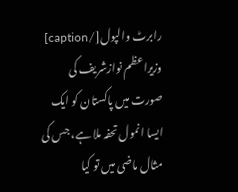رابرٹ والپول[/caption] وزیراعظم نوازشریف کی صورت میں پاکستان کو ایک ایسا انمول تحفہ ملا ہے، جس کی مثال ماضی میں تو کیا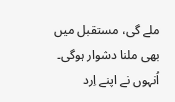ملے گی، مستقبل میں بھی ملنا دشوار ہوگی۔ اُنہوں نے اپنے اِرد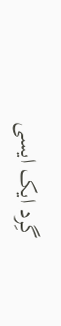گِرد ایک ایسی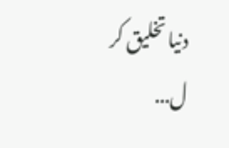دنیا تخلیق کر ل...